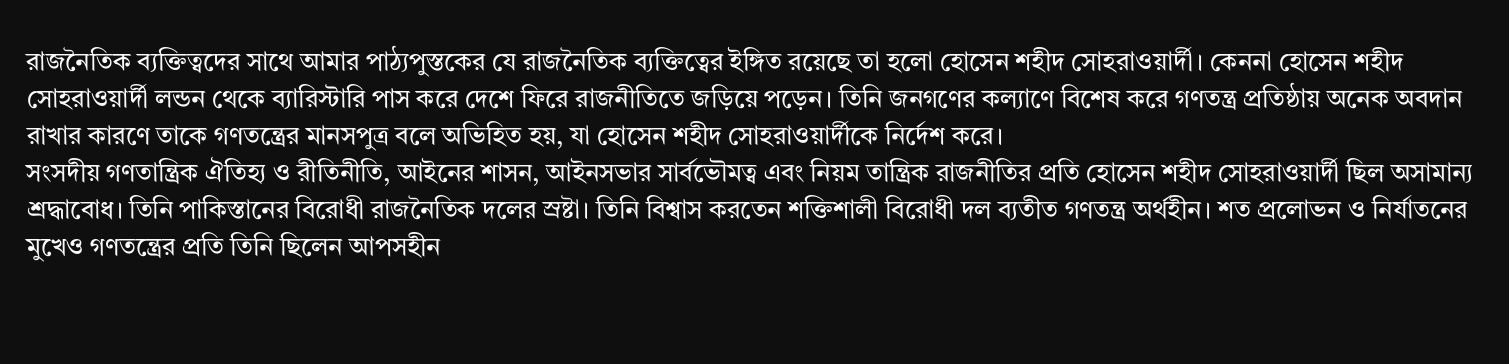রাজনৈতিক ব্যক্তিত্বদের সাথে আমার পাঠ্যপুস্তকের যে রাজনৈতিক ব্যক্তিত্বের ইঙ্গিত রয়েছে তা হলো হোসেন শহীদ সোহরাওয়ার্দী। কেননা হোসেন শহীদ সোহরাওয়ার্দী লন্ডন থেকে ব্যারিস্টারি পাস করে দেশে ফিরে রাজনীতিতে জড়িয়ে পড়েন। তিনি জনগণের কল্যাণে বিশেষ করে গণতন্ত্র প্রতিষ্ঠায় অনেক অবদান রাখার কারণে তাকে গণতন্ত্রের মানসপুত্র বলে অভিহিত হয়, যা হোসেন শহীদ সোহরাওয়ার্দীকে নির্দেশ করে।
সংসদীয় গণতান্ত্রিক ঐতিহ্য ও রীতিনীতি, আইনের শাসন, আইনসভার সার্বভৌমত্ব এবং নিয়ম তান্ত্রিক রাজনীতির প্রতি হোসেন শহীদ সোহরাওয়ার্দী ছিল অসামান্য শ্রদ্ধাবোধ। তিনি পাকিস্তানের বিরোধী রাজনৈতিক দলের স্রষ্টা। তিনি বিশ্বাস করতেন শক্তিশালী বিরোধী দল ব্যতীত গণতন্ত্র অর্থহীন। শত প্রলোভন ও নির্যাতনের মুখেও গণতন্ত্রের প্রতি তিনি ছিলেন আপসহীন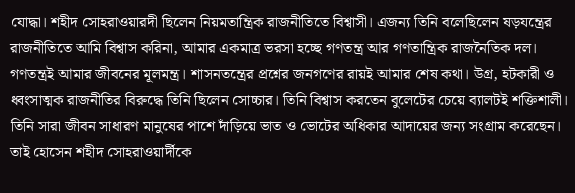যোদ্ধা। শহীদ সোহরাওয়ারদী ছিলেন নিয়মতান্ত্রিক রাজনীতিতে বিশ্বাসী। এজন্য তিনি বলেছিলেন ষড়যন্ত্রের রাজনীতিতে আমি বিশ্বাস করিনা, আমার একমাত্র ভরসা হচ্ছে গণতন্ত্র আর গণতান্ত্রিক রাজনৈতিক দল। গণতন্ত্রই আমার জীবনের মূলমন্ত্র। শাসনতন্ত্রের প্রশ্নের জনগণের রায়ই আমার শেষ কথা। উগ্র, হটকারী ও ধ্বংসাত্মক রাজনীতির বিরুদ্ধে তিনি ছিলেন সোচ্চার। তিনি বিশ্বাস করতেন বুলেটের চেয়ে ব্যালটই শক্তিশালী। তিনি সারা জীবন সাধারণ মানুষের পাশে দাঁড়িয়ে ভাত ও ভোটের অধিকার আদায়ের জন্য সংগ্রাম করেছেন। তাই হোসেন শহীদ সোহরাওয়ার্দীকে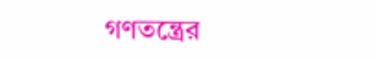গণতন্ত্রের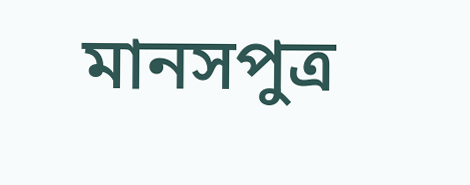মানসপুত্র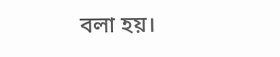বলা হয়।